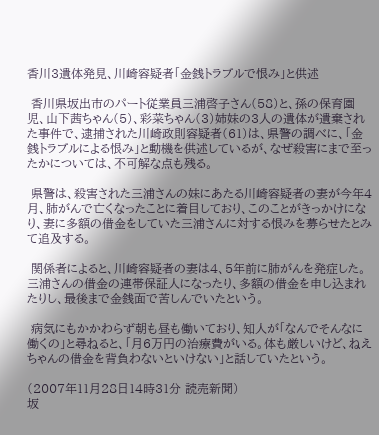香川3遺体発見、川崎容疑者「金銭トラブルで恨み」と供述

 香川県坂出市のパート従業員三浦啓子さん(58)と、孫の保育園児、山下茜ちゃん(5)、彩菜ちゃん(3)姉妹の3人の遺体が遺棄された事件で、逮捕された川崎政則容疑者(61)は、県警の調べに、「金銭トラブルによる恨み」と動機を供述しているが、なぜ殺害にまで至ったかについては、不可解な点も残る。

 県警は、殺害された三浦さんの妹にあたる川崎容疑者の妻が今年4月、肺がんで亡くなったことに着目しており、このことがきっかけになり、妻に多額の借金をしていた三浦さんに対する恨みを募らせたとみて追及する。

 関係者によると、川崎容疑者の妻は4、5年前に肺がんを発症した。三浦さんの借金の連帯保証人になったり、多額の借金を申し込まれたりし、最後まで金銭面で苦しんでいたという。

 病気にもかかわらず朝も昼も働いており、知人が「なんでそんなに働くの」と尋ねると、「月6万円の治療費がいる。体も厳しいけど、ねえちゃんの借金を背負わないといけない」と話していたという。

(2007年11月28日14時31分 読売新聞)
坂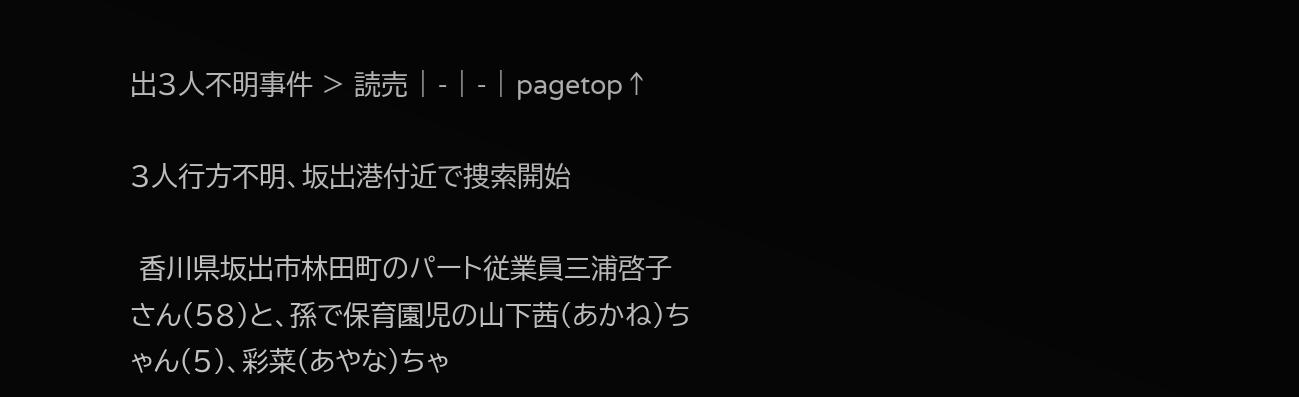出3人不明事件 > 読売 | - | - | pagetop↑

3人行方不明、坂出港付近で捜索開始

 香川県坂出市林田町のパート従業員三浦啓子さん(58)と、孫で保育園児の山下茜(あかね)ちゃん(5)、彩菜(あやな)ちゃ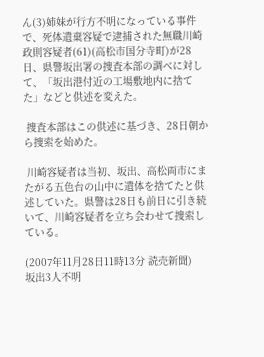ん(3)姉妹が行方不明になっている事件で、死体遺棄容疑で逮捕された無職川崎政則容疑者(61)(高松市国分寺町)が28日、県警坂出署の捜査本部の調べに対して、「坂出港付近の工場敷地内に捨てた」などと供述を変えた。

 捜査本部はこの供述に基づき、28日朝から捜索を始めた。

 川崎容疑者は当初、坂出、高松両市にまたがる五色台の山中に遺体を捨てたと供述していた。県警は28日も前日に引き続いて、川崎容疑者を立ち会わせて捜索している。

(2007年11月28日11時13分 読売新聞)
坂出3人不明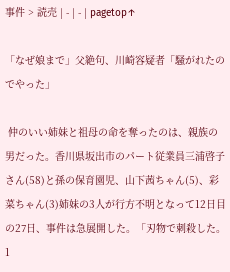事件 > 読売 | - | - | pagetop↑

「なぜ娘まで」父絶句、川崎容疑者「騒がれたのでやった」

 仲のいい姉妹と祖母の命を奪ったのは、親族の男だった。香川県坂出市のパート従業員三浦啓子さん(58)と孫の保育園児、山下茜ちゃん(5)、彩菜ちゃん(3)姉妹の3人が行方不明となって12日目の27日、事件は急展開した。「刃物で刺殺した。1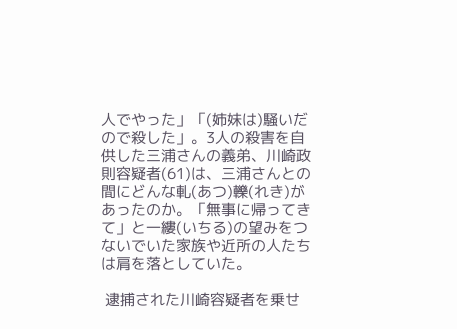人でやった」「(姉妹は)騒いだので殺した」。3人の殺害を自供した三浦さんの義弟、川崎政則容疑者(61)は、三浦さんとの間にどんな軋(あつ)轢(れき)があったのか。「無事に帰ってきて」と一縷(いちる)の望みをつないでいた家族や近所の人たちは肩を落としていた。

 逮捕された川崎容疑者を乗せ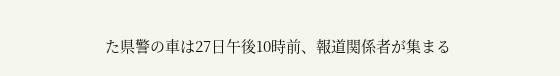た県警の車は27日午後10時前、報道関係者が集まる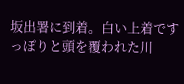坂出署に到着。白い上着ですっぽりと頭を覆われた川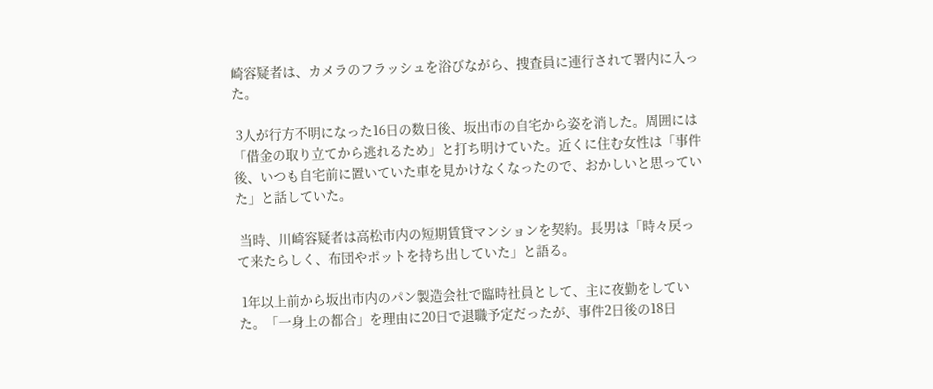崎容疑者は、カメラのフラッシュを浴びながら、捜査員に連行されて署内に入った。

 3人が行方不明になった16日の数日後、坂出市の自宅から姿を消した。周囲には「借金の取り立てから逃れるため」と打ち明けていた。近くに住む女性は「事件後、いつも自宅前に置いていた車を見かけなくなったので、おかしいと思っていた」と話していた。

 当時、川崎容疑者は高松市内の短期賃貸マンションを契約。長男は「時々戻って来たらしく、布団やポットを持ち出していた」と語る。

 1年以上前から坂出市内のパン製造会社で臨時社員として、主に夜勤をしていた。「一身上の都合」を理由に20日で退職予定だったが、事件2日後の18日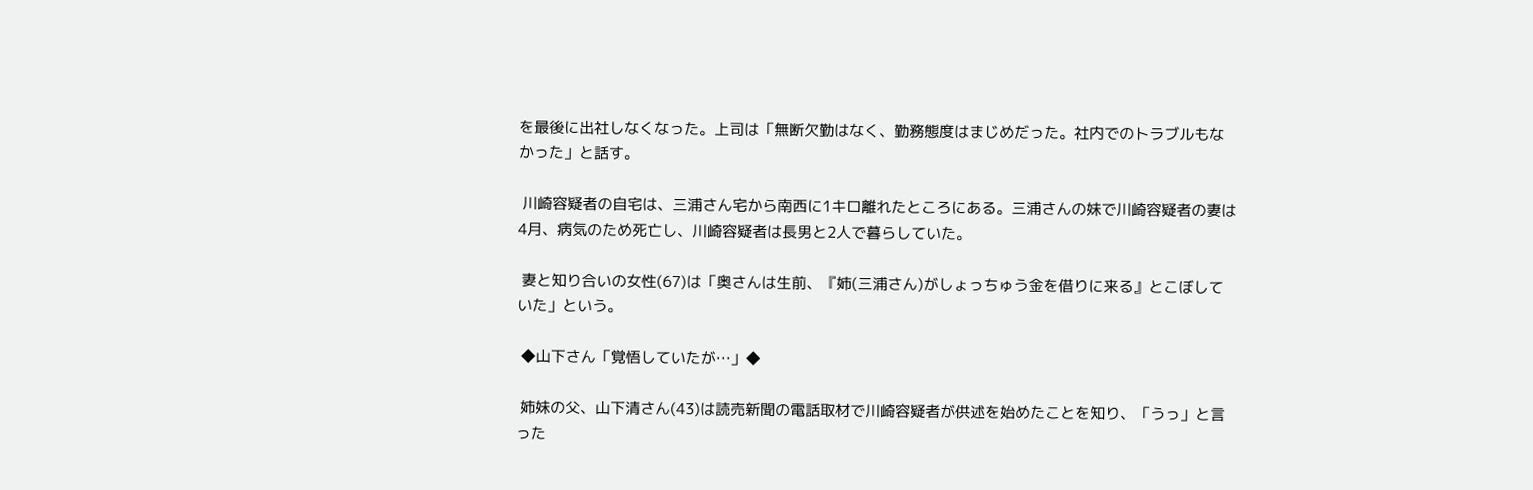を最後に出社しなくなった。上司は「無断欠勤はなく、勤務態度はまじめだった。社内でのトラブルもなかった」と話す。

 川崎容疑者の自宅は、三浦さん宅から南西に1キロ離れたところにある。三浦さんの妹で川崎容疑者の妻は4月、病気のため死亡し、川崎容疑者は長男と2人で暮らしていた。

 妻と知り合いの女性(67)は「奥さんは生前、『姉(三浦さん)がしょっちゅう金を借りに来る』とこぼしていた」という。

 ◆山下さん「覚悟していたが…」◆

 姉妹の父、山下清さん(43)は読売新聞の電話取材で川崎容疑者が供述を始めたことを知り、「うっ」と言った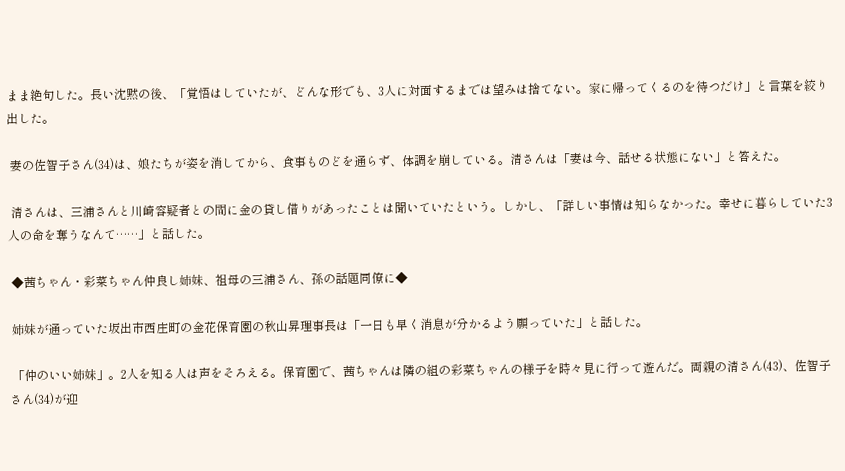まま絶句した。長い沈黙の後、「覚悟はしていたが、どんな形でも、3人に対面するまでは望みは捨てない。家に帰ってくるのを待つだけ」と言葉を絞り出した。

 妻の佐智子さん(34)は、娘たちが姿を消してから、食事ものどを通らず、体調を崩している。清さんは「妻は今、話せる状態にない」と答えた。

 清さんは、三浦さんと川崎容疑者との間に金の貸し借りがあったことは聞いていたという。しかし、「詳しい事情は知らなかった。幸せに暮らしていた3人の命を奪うなんて……」と話した。

 ◆茜ちゃん・彩菜ちゃん仲良し姉妹、祖母の三浦さん、孫の話題同僚に◆

 姉妹が通っていた坂出市西庄町の金花保育園の秋山昇理事長は「一日も早く消息が分かるよう願っていた」と話した。

 「仲のいい姉妹」。2人を知る人は声をそろえる。保育園で、茜ちゃんは隣の組の彩菜ちゃんの様子を時々見に行って遊んだ。両親の清さん(43)、佐智子さん(34)が迎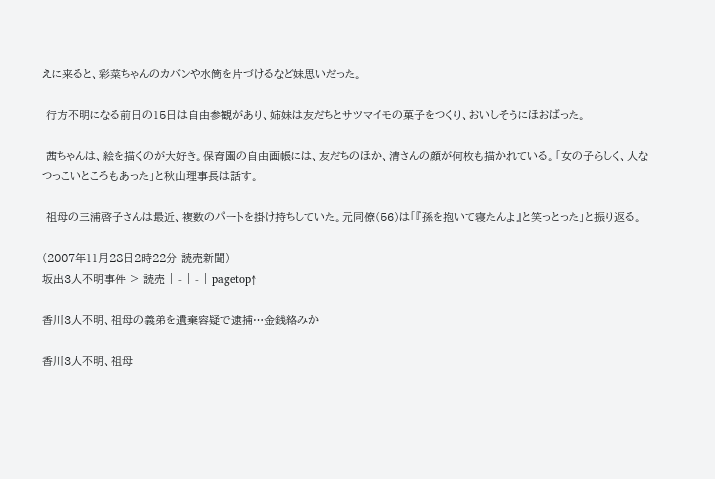えに来ると、彩菜ちゃんのカバンや水筒を片づけるなど妹思いだった。

 行方不明になる前日の15日は自由参観があり、姉妹は友だちとサツマイモの菓子をつくり、おいしそうにほおばった。

 茜ちゃんは、絵を描くのが大好き。保育園の自由画帳には、友だちのほか、清さんの顔が何枚も描かれている。「女の子らしく、人なつっこいところもあった」と秋山理事長は話す。

 祖母の三浦啓子さんは最近、複数のパートを掛け持ちしていた。元同僚(56)は「『孫を抱いて寝たんよ』と笑っとった」と振り返る。

(2007年11月28日2時22分 読売新聞)
坂出3人不明事件 > 読売 | - | - | pagetop↑

香川3人不明、祖母の義弟を遺棄容疑で逮捕…金銭絡みか

香川3人不明、祖母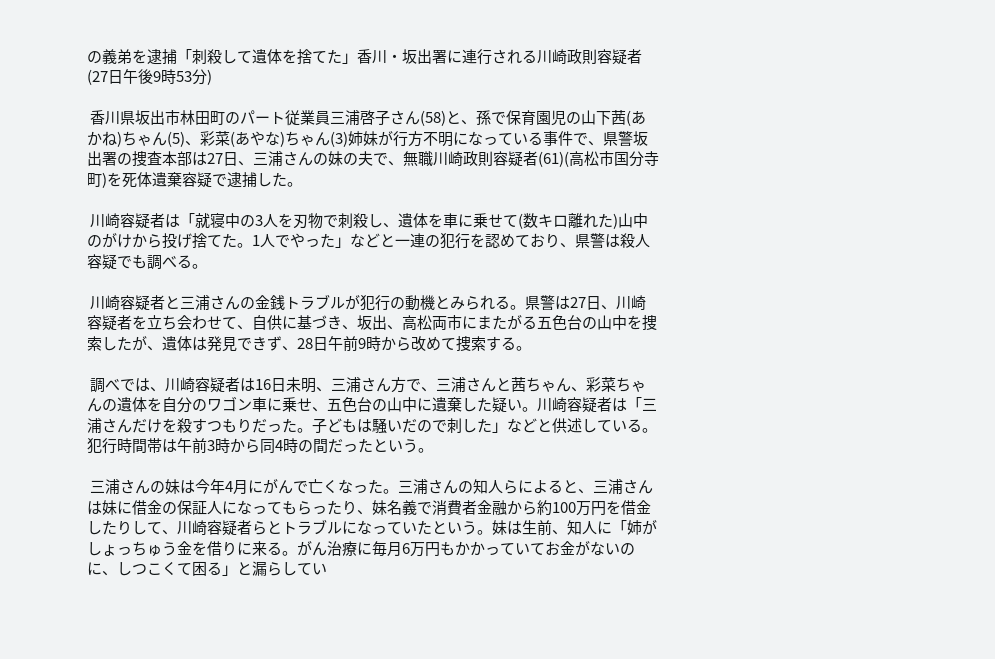の義弟を逮捕「刺殺して遺体を捨てた」香川・坂出署に連行される川崎政則容疑者(27日午後9時53分)

 香川県坂出市林田町のパート従業員三浦啓子さん(58)と、孫で保育園児の山下茜(あかね)ちゃん(5)、彩菜(あやな)ちゃん(3)姉妹が行方不明になっている事件で、県警坂出署の捜査本部は27日、三浦さんの妹の夫で、無職川崎政則容疑者(61)(高松市国分寺町)を死体遺棄容疑で逮捕した。

 川崎容疑者は「就寝中の3人を刃物で刺殺し、遺体を車に乗せて(数キロ離れた)山中のがけから投げ捨てた。1人でやった」などと一連の犯行を認めており、県警は殺人容疑でも調べる。

 川崎容疑者と三浦さんの金銭トラブルが犯行の動機とみられる。県警は27日、川崎容疑者を立ち会わせて、自供に基づき、坂出、高松両市にまたがる五色台の山中を捜索したが、遺体は発見できず、28日午前9時から改めて捜索する。

 調べでは、川崎容疑者は16日未明、三浦さん方で、三浦さんと茜ちゃん、彩菜ちゃんの遺体を自分のワゴン車に乗せ、五色台の山中に遺棄した疑い。川崎容疑者は「三浦さんだけを殺すつもりだった。子どもは騒いだので刺した」などと供述している。犯行時間帯は午前3時から同4時の間だったという。

 三浦さんの妹は今年4月にがんで亡くなった。三浦さんの知人らによると、三浦さんは妹に借金の保証人になってもらったり、妹名義で消費者金融から約100万円を借金したりして、川崎容疑者らとトラブルになっていたという。妹は生前、知人に「姉がしょっちゅう金を借りに来る。がん治療に毎月6万円もかかっていてお金がないのに、しつこくて困る」と漏らしてい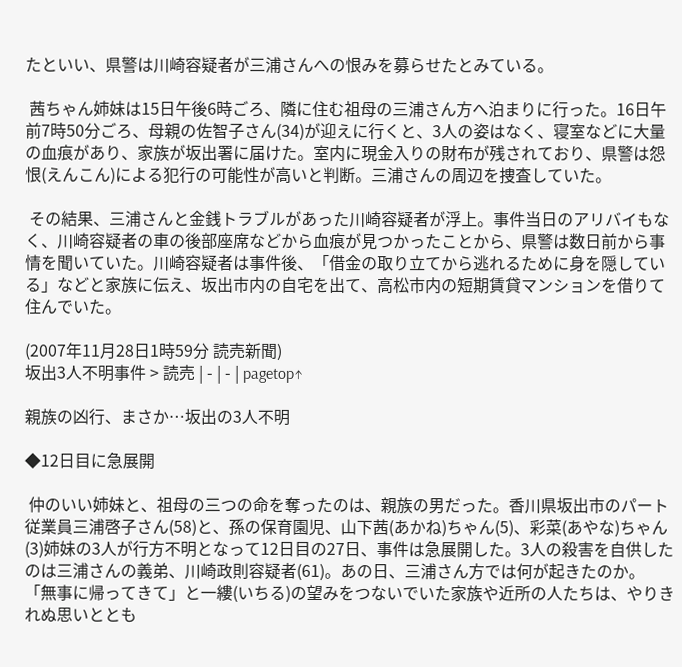たといい、県警は川崎容疑者が三浦さんへの恨みを募らせたとみている。

 茜ちゃん姉妹は15日午後6時ごろ、隣に住む祖母の三浦さん方へ泊まりに行った。16日午前7時50分ごろ、母親の佐智子さん(34)が迎えに行くと、3人の姿はなく、寝室などに大量の血痕があり、家族が坂出署に届けた。室内に現金入りの財布が残されており、県警は怨恨(えんこん)による犯行の可能性が高いと判断。三浦さんの周辺を捜査していた。

 その結果、三浦さんと金銭トラブルがあった川崎容疑者が浮上。事件当日のアリバイもなく、川崎容疑者の車の後部座席などから血痕が見つかったことから、県警は数日前から事情を聞いていた。川崎容疑者は事件後、「借金の取り立てから逃れるために身を隠している」などと家族に伝え、坂出市内の自宅を出て、高松市内の短期賃貸マンションを借りて住んでいた。

(2007年11月28日1時59分 読売新聞)
坂出3人不明事件 > 読売 | - | - | pagetop↑

親族の凶行、まさか…坂出の3人不明

◆12日目に急展開

 仲のいい姉妹と、祖母の三つの命を奪ったのは、親族の男だった。香川県坂出市のパート従業員三浦啓子さん(58)と、孫の保育園児、山下茜(あかね)ちゃん(5)、彩菜(あやな)ちゃん(3)姉妹の3人が行方不明となって12日目の27日、事件は急展開した。3人の殺害を自供したのは三浦さんの義弟、川崎政則容疑者(61)。あの日、三浦さん方では何が起きたのか。「無事に帰ってきて」と一縷(いちる)の望みをつないでいた家族や近所の人たちは、やりきれぬ思いととも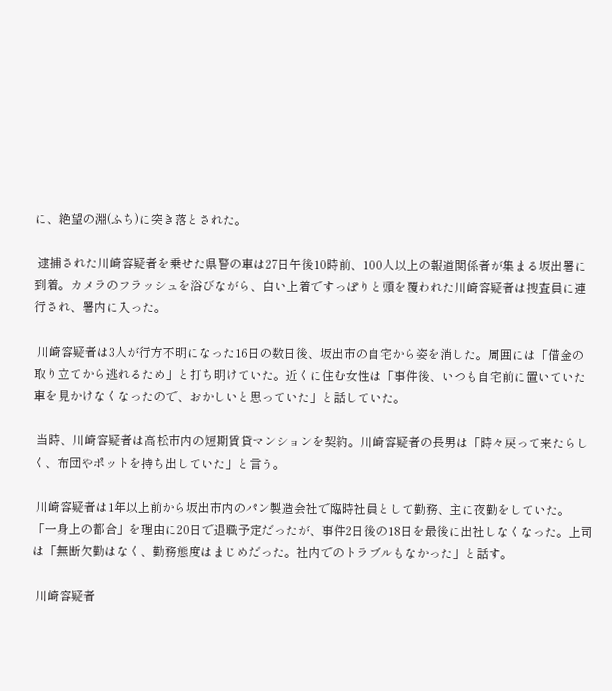に、絶望の淵(ふち)に突き落とされた。

 逮捕された川崎容疑者を乗せた県警の車は27日午後10時前、100人以上の報道関係者が集まる坂出署に到着。カメラのフラッシュを浴びながら、白い上着ですっぽりと頭を覆われた川崎容疑者は捜査員に連行され、署内に入った。

 川崎容疑者は3人が行方不明になった16日の数日後、坂出市の自宅から姿を消した。周囲には「借金の取り立てから逃れるため」と打ち明けていた。近くに住む女性は「事件後、いつも自宅前に置いていた車を見かけなくなったので、おかしいと思っていた」と話していた。

 当時、川崎容疑者は高松市内の短期賃貸マンションを契約。川崎容疑者の長男は「時々戻って来たらしく、布団やポットを持ち出していた」と言う。

 川崎容疑者は1年以上前から坂出市内のパン製造会社で臨時社員として勤務、主に夜勤をしていた。「一身上の都合」を理由に20日で退職予定だったが、事件2日後の18日を最後に出社しなくなった。上司は「無断欠勤はなく、勤務態度はまじめだった。社内でのトラブルもなかった」と話す。

 川崎容疑者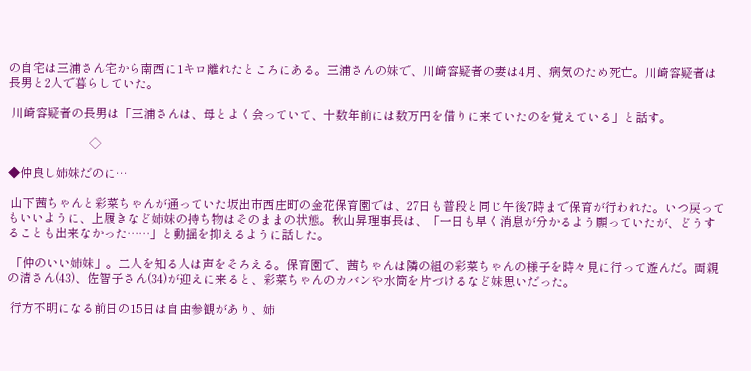の自宅は三浦さん宅から南西に1キロ離れたところにある。三浦さんの妹で、川崎容疑者の妻は4月、病気のため死亡。川崎容疑者は長男と2人で暮らしていた。

 川崎容疑者の長男は「三浦さんは、母とよく会っていて、十数年前には数万円を借りに来ていたのを覚えている」と話す。

                           ◇

◆仲良し姉妹だのに…

 山下茜ちゃんと彩菜ちゃんが通っていた坂出市西庄町の金花保育園では、27日も普段と同じ午後7時まで保育が行われた。いつ戻ってもいいように、上履きなど姉妹の持ち物はそのままの状態。秋山昇理事長は、「一日も早く消息が分かるよう願っていたが、どうすることも出来なかった……」と動揺を抑えるように話した。

 「仲のいい姉妹」。二人を知る人は声をそろえる。保育園で、茜ちゃんは隣の組の彩菜ちゃんの様子を時々見に行って遊んだ。両親の清さん(43)、佐智子さん(34)が迎えに来ると、彩菜ちゃんのカバンや水筒を片づけるなど妹思いだった。

 行方不明になる前日の15日は自由参観があり、姉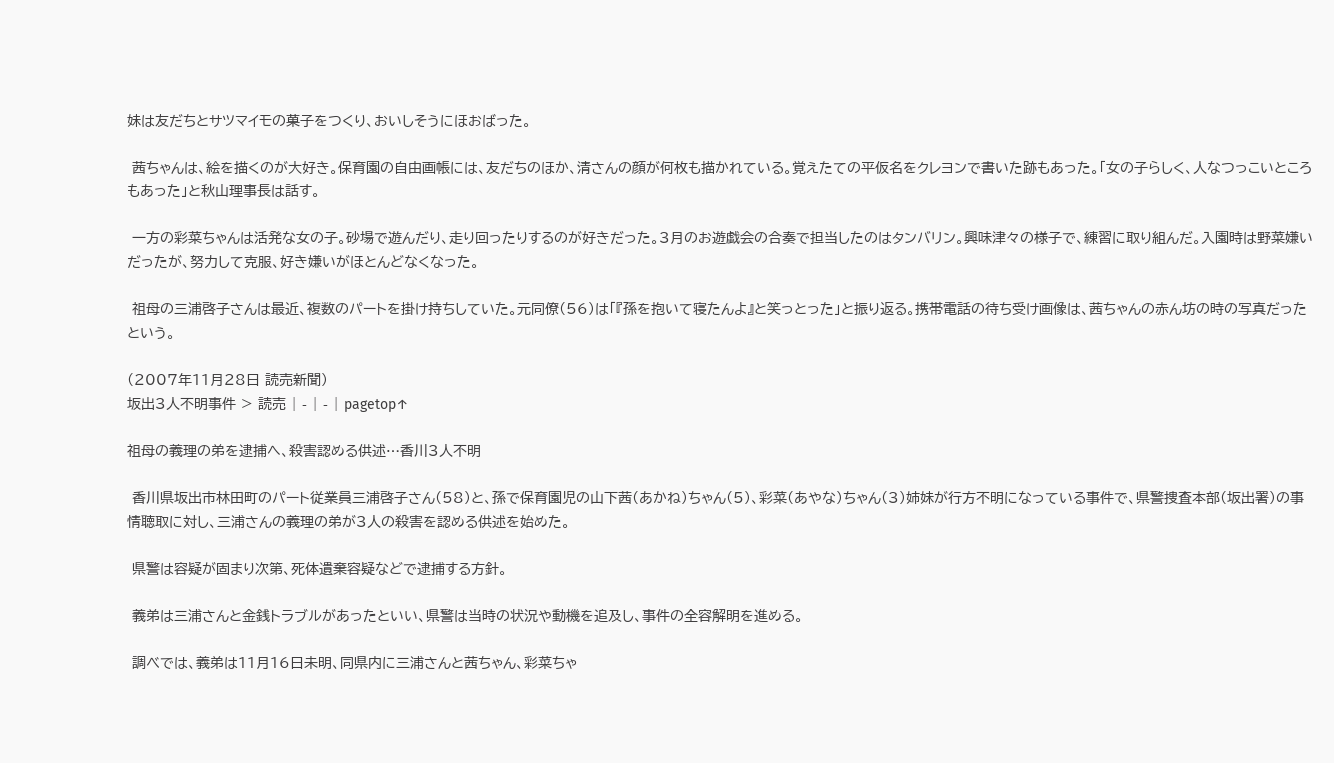妹は友だちとサツマイモの菓子をつくり、おいしそうにほおばった。

 茜ちゃんは、絵を描くのが大好き。保育園の自由画帳には、友だちのほか、清さんの顔が何枚も描かれている。覚えたての平仮名をクレヨンで書いた跡もあった。「女の子らしく、人なつっこいところもあった」と秋山理事長は話す。

 一方の彩菜ちゃんは活発な女の子。砂場で遊んだり、走り回ったりするのが好きだった。3月のお遊戯会の合奏で担当したのはタンバリン。興味津々の様子で、練習に取り組んだ。入園時は野菜嫌いだったが、努力して克服、好き嫌いがほとんどなくなった。

 祖母の三浦啓子さんは最近、複数のパートを掛け持ちしていた。元同僚(56)は「『孫を抱いて寝たんよ』と笑っとった」と振り返る。携帯電話の待ち受け画像は、茜ちゃんの赤ん坊の時の写真だったという。

(2007年11月28日 読売新聞)
坂出3人不明事件 > 読売 | - | - | pagetop↑

祖母の義理の弟を逮捕へ、殺害認める供述…香川3人不明

 香川県坂出市林田町のパート従業員三浦啓子さん(58)と、孫で保育園児の山下茜(あかね)ちゃん(5)、彩菜(あやな)ちゃん(3)姉妹が行方不明になっている事件で、県警捜査本部(坂出署)の事情聴取に対し、三浦さんの義理の弟が3人の殺害を認める供述を始めた。

 県警は容疑が固まり次第、死体遺棄容疑などで逮捕する方針。

 義弟は三浦さんと金銭トラブルがあったといい、県警は当時の状況や動機を追及し、事件の全容解明を進める。

 調べでは、義弟は11月16日未明、同県内に三浦さんと茜ちゃん、彩菜ちゃ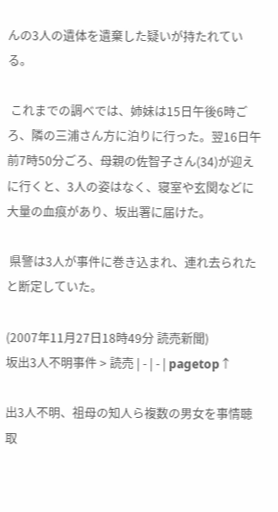んの3人の遺体を遺棄した疑いが持たれている。

 これまでの調べでは、姉妹は15日午後6時ごろ、隣の三浦さん方に泊りに行った。翌16日午前7時50分ごろ、母親の佐智子さん(34)が迎えに行くと、3人の姿はなく、寝室や玄関などに大量の血痕があり、坂出署に届けた。

 県警は3人が事件に巻き込まれ、連れ去られたと断定していた。

(2007年11月27日18時49分 読売新聞)
坂出3人不明事件 > 読売 | - | - | pagetop↑

出3人不明、祖母の知人ら複数の男女を事情聴取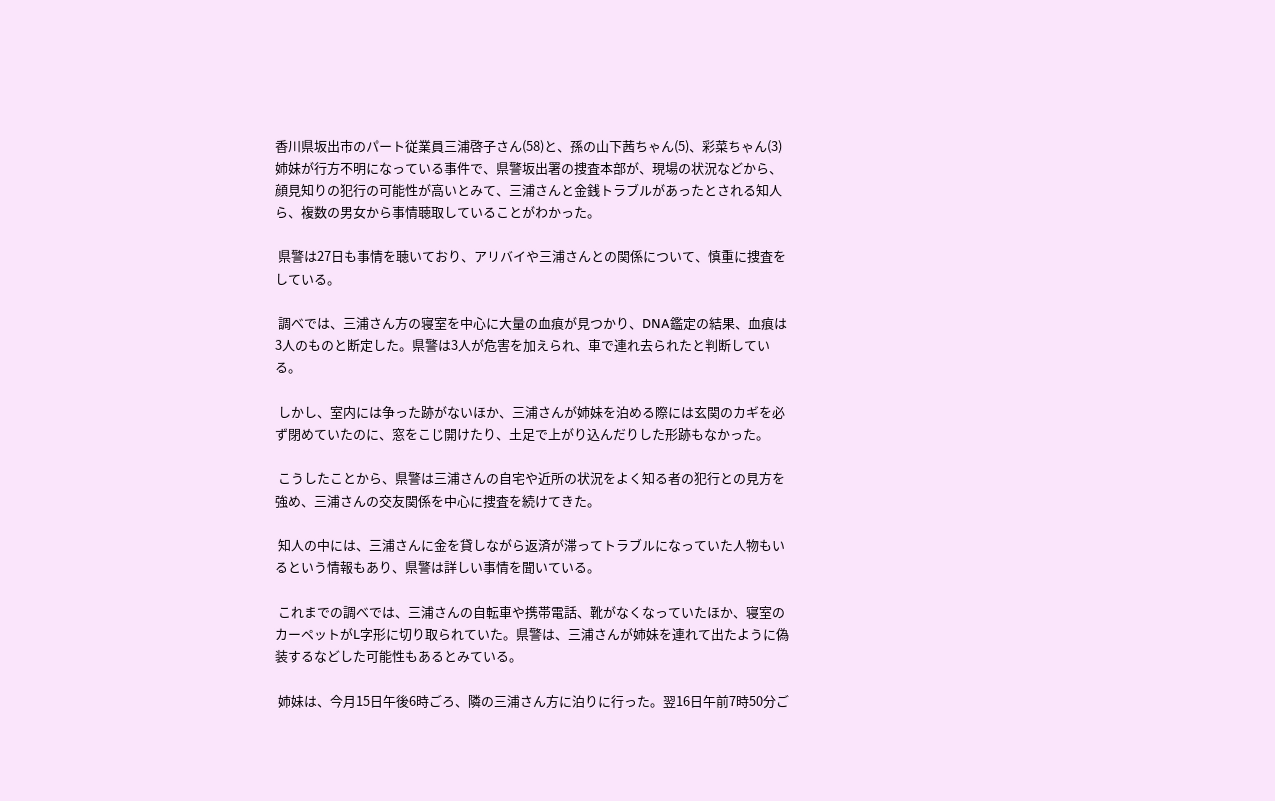香川県坂出市のパート従業員三浦啓子さん(58)と、孫の山下茜ちゃん(5)、彩菜ちゃん(3)姉妹が行方不明になっている事件で、県警坂出署の捜査本部が、現場の状況などから、顔見知りの犯行の可能性が高いとみて、三浦さんと金銭トラブルがあったとされる知人ら、複数の男女から事情聴取していることがわかった。

 県警は27日も事情を聴いており、アリバイや三浦さんとの関係について、慎重に捜査をしている。

 調べでは、三浦さん方の寝室を中心に大量の血痕が見つかり、DNA鑑定の結果、血痕は3人のものと断定した。県警は3人が危害を加えられ、車で連れ去られたと判断している。

 しかし、室内には争った跡がないほか、三浦さんが姉妹を泊める際には玄関のカギを必ず閉めていたのに、窓をこじ開けたり、土足で上がり込んだりした形跡もなかった。

 こうしたことから、県警は三浦さんの自宅や近所の状況をよく知る者の犯行との見方を強め、三浦さんの交友関係を中心に捜査を続けてきた。

 知人の中には、三浦さんに金を貸しながら返済が滞ってトラブルになっていた人物もいるという情報もあり、県警は詳しい事情を聞いている。

 これまでの調べでは、三浦さんの自転車や携帯電話、靴がなくなっていたほか、寝室のカーペットがL字形に切り取られていた。県警は、三浦さんが姉妹を連れて出たように偽装するなどした可能性もあるとみている。

 姉妹は、今月15日午後6時ごろ、隣の三浦さん方に泊りに行った。翌16日午前7時50分ご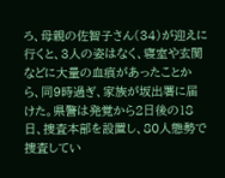ろ、母親の佐智子さん(34)が迎えに行くと、3人の姿はなく、寝室や玄関などに大量の血痕があったことから、同9時過ぎ、家族が坂出署に届けた。県警は発覚から2日後の18日、捜査本部を設置し、80人態勢で捜査してい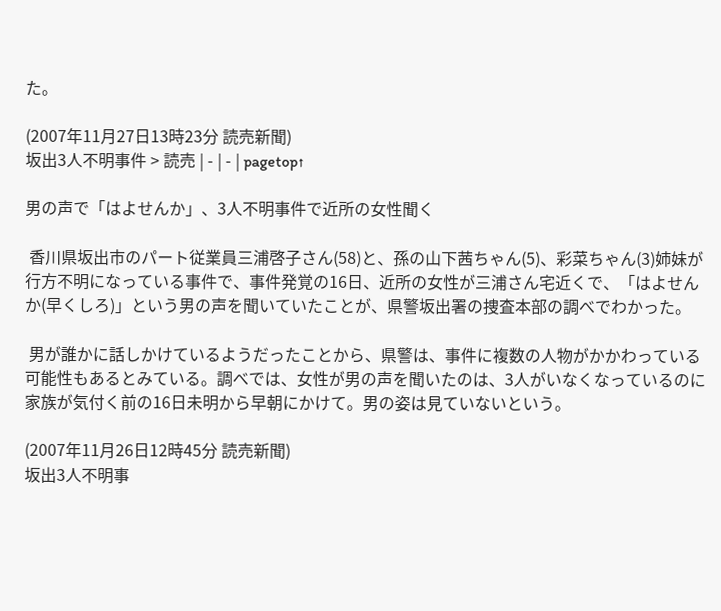た。

(2007年11月27日13時23分 読売新聞)
坂出3人不明事件 > 読売 | - | - | pagetop↑

男の声で「はよせんか」、3人不明事件で近所の女性聞く

 香川県坂出市のパート従業員三浦啓子さん(58)と、孫の山下茜ちゃん(5)、彩菜ちゃん(3)姉妹が行方不明になっている事件で、事件発覚の16日、近所の女性が三浦さん宅近くで、「はよせんか(早くしろ)」という男の声を聞いていたことが、県警坂出署の捜査本部の調べでわかった。

 男が誰かに話しかけているようだったことから、県警は、事件に複数の人物がかかわっている可能性もあるとみている。調べでは、女性が男の声を聞いたのは、3人がいなくなっているのに家族が気付く前の16日未明から早朝にかけて。男の姿は見ていないという。

(2007年11月26日12時45分 読売新聞)
坂出3人不明事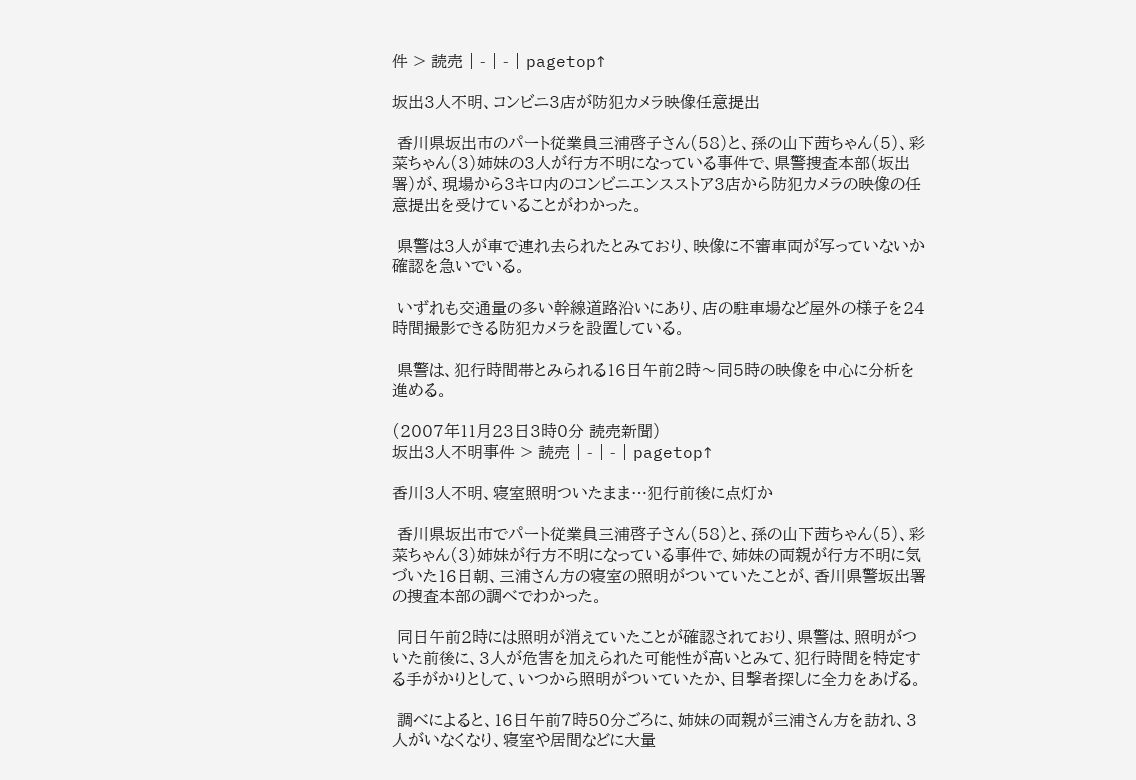件 > 読売 | - | - | pagetop↑

坂出3人不明、コンビニ3店が防犯カメラ映像任意提出

 香川県坂出市のパート従業員三浦啓子さん(58)と、孫の山下茜ちゃん(5)、彩菜ちゃん(3)姉妹の3人が行方不明になっている事件で、県警捜査本部(坂出署)が、現場から3キロ内のコンビニエンスストア3店から防犯カメラの映像の任意提出を受けていることがわかった。

 県警は3人が車で連れ去られたとみており、映像に不審車両が写っていないか確認を急いでいる。

 いずれも交通量の多い幹線道路沿いにあり、店の駐車場など屋外の様子を24時間撮影できる防犯カメラを設置している。

 県警は、犯行時間帯とみられる16日午前2時〜同5時の映像を中心に分析を進める。

(2007年11月23日3時0分 読売新聞)
坂出3人不明事件 > 読売 | - | - | pagetop↑

香川3人不明、寝室照明ついたまま…犯行前後に点灯か

 香川県坂出市でパート従業員三浦啓子さん(58)と、孫の山下茜ちゃん(5)、彩菜ちゃん(3)姉妹が行方不明になっている事件で、姉妹の両親が行方不明に気づいた16日朝、三浦さん方の寝室の照明がついていたことが、香川県警坂出署の捜査本部の調べでわかった。

 同日午前2時には照明が消えていたことが確認されており、県警は、照明がついた前後に、3人が危害を加えられた可能性が高いとみて、犯行時間を特定する手がかりとして、いつから照明がついていたか、目撃者探しに全力をあげる。

 調べによると、16日午前7時50分ごろに、姉妹の両親が三浦さん方を訪れ、3人がいなくなり、寝室や居間などに大量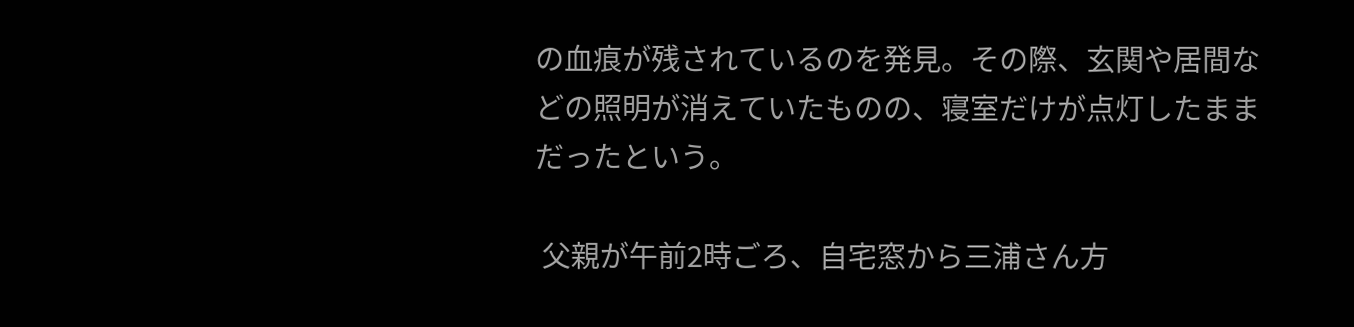の血痕が残されているのを発見。その際、玄関や居間などの照明が消えていたものの、寝室だけが点灯したままだったという。

 父親が午前2時ごろ、自宅窓から三浦さん方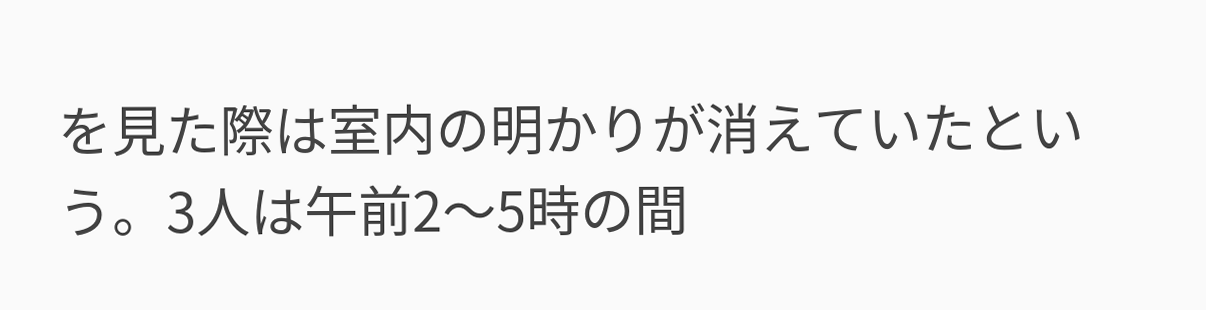を見た際は室内の明かりが消えていたという。3人は午前2〜5時の間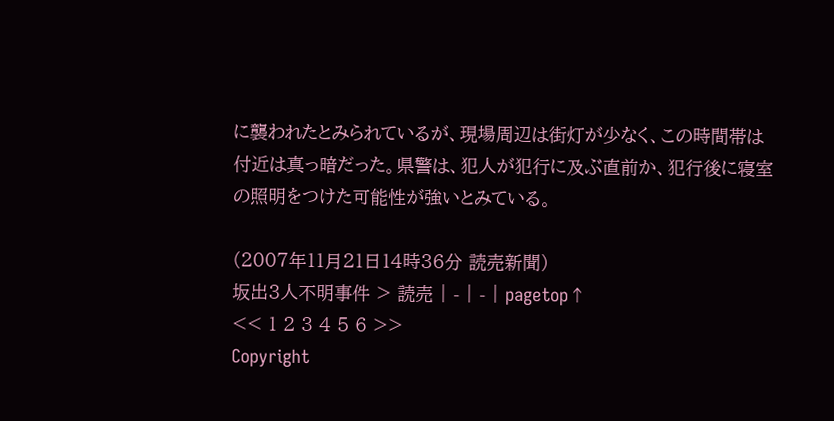に襲われたとみられているが、現場周辺は街灯が少なく、この時間帯は付近は真っ暗だった。県警は、犯人が犯行に及ぶ直前か、犯行後に寝室の照明をつけた可能性が強いとみている。

(2007年11月21日14時36分 読売新聞)
坂出3人不明事件 > 読売 | - | - | pagetop↑
<< 1 2 3 4 5 6 >>
Copyright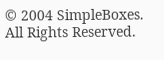© 2004 SimpleBoxes. All Rights Reserved.